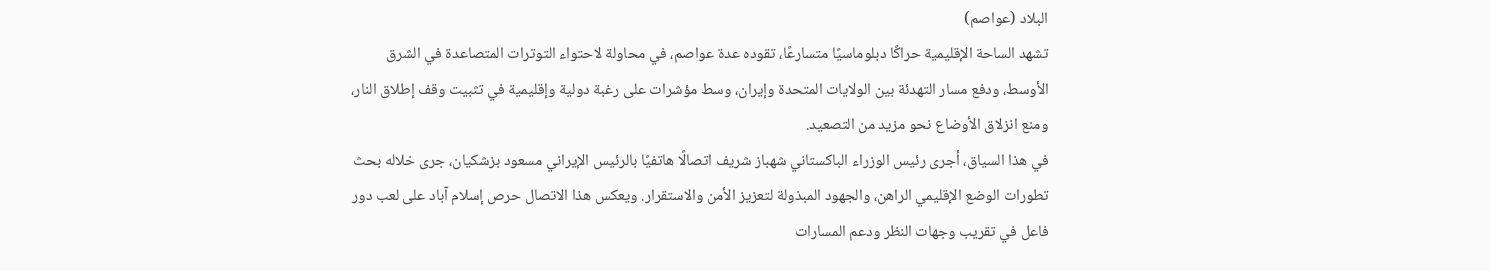البلاد (عواصم)
تشهد الساحة الإقليمية حراكًا دبلوماسيًا متسارعًا، تقوده عدة عواصم، في محاولة لاحتواء التوترات المتصاعدة في الشرق الأوسط، ودفع مسار التهدئة بين الولايات المتحدة وإيران، وسط مؤشرات على رغبة دولية وإقليمية في تثبيت وقف إطلاق النار، ومنع انزلاق الأوضاع نحو مزيد من التصعيد.
في هذا السياق، أجرى رئيس الوزراء الباكستاني شهباز شريف اتصالًا هاتفيًا بالرئيس الإيراني مسعود بزشكيان، جرى خلاله بحث تطورات الوضع الإقليمي الراهن، والجهود المبذولة لتعزيز الأمن والاستقرار. ويعكس هذا الاتصال حرص إسلام آباد على لعب دور فاعل في تقريب وجهات النظر ودعم المسارات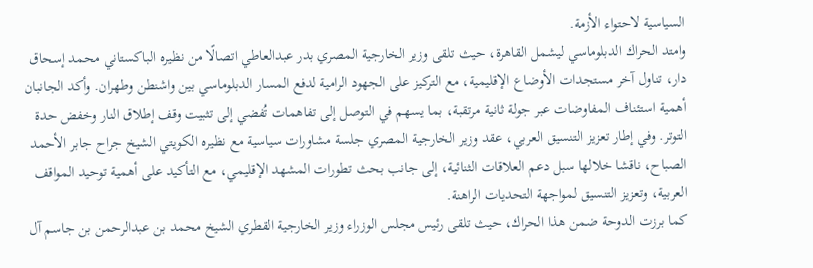السياسية لاحتواء الأزمة.
وامتد الحراك الدبلوماسي ليشمل القاهرة، حيث تلقى وزير الخارجية المصري بدر عبدالعاطي اتصالًا من نظيره الباكستاني محمد إسحاق دار، تناول آخر مستجدات الأوضاع الإقليمية، مع التركيز على الجهود الرامية لدفع المسار الدبلوماسي بين واشنطن وطهران. وأكد الجانبان أهمية استئناف المفاوضات عبر جولة ثانية مرتقبة، بما يسهم في التوصل إلى تفاهمات تُفضي إلى تثبيت وقف إطلاق النار وخفض حدة التوتر. وفي إطار تعزيز التنسيق العربي، عقد وزير الخارجية المصري جلسة مشاورات سياسية مع نظيره الكويتي الشيخ جراح جابر الأحمد الصباح، ناقشا خلالها سبل دعم العلاقات الثنائية، إلى جانب بحث تطورات المشهد الإقليمي، مع التأكيد على أهمية توحيد المواقف العربية، وتعزيز التنسيق لمواجهة التحديات الراهنة.
كما برزت الدوحة ضمن هذا الحراك، حيث تلقى رئيس مجلس الوزراء وزير الخارجية القطري الشيخ محمد بن عبدالرحمن بن جاسم آل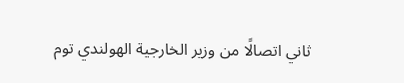ثاني اتصالًا من وزير الخارجية الهولندي توم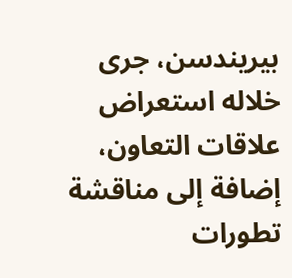بيريندسن، جرى خلاله استعراض علاقات التعاون، إضافة إلى مناقشة تطورات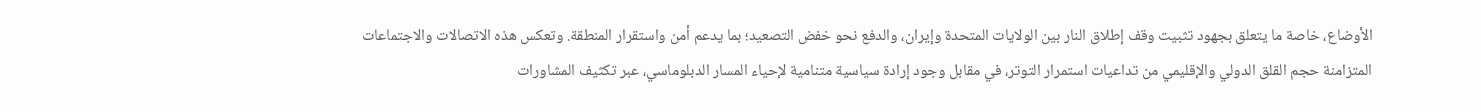الأوضاع، خاصة ما يتعلق بجهود تثبيت وقف إطلاق النار بين الولايات المتحدة وإيران، والدفع نحو خفض التصعيد؛ بما يدعم أمن واستقرار المنطقة. وتعكس هذه الاتصالات والاجتماعات المتزامنة حجم القلق الدولي والإقليمي من تداعيات استمرار التوتر، في مقابل وجود إرادة سياسية متنامية لإحياء المسار الدبلوماسي، عبر تكثيف المشاورات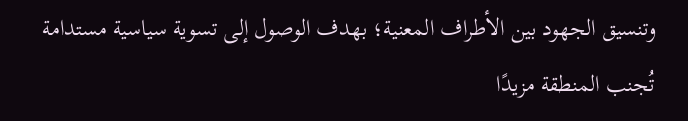وتنسيق الجهود بين الأطراف المعنية؛ بهدف الوصول إلى تسوية سياسية مستدامة تُجنب المنطقة مزيدًا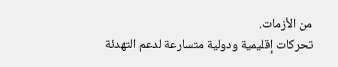من الأزمات.
تحركات إقليمية ودولية متسارعة لدعم التهدئة